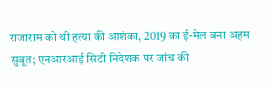राजाराम को थी हत्या की आशंका, 2019 का ई-मेल बना अहम सुबूत; एनआरआई सिटी निदेशक पर जांच की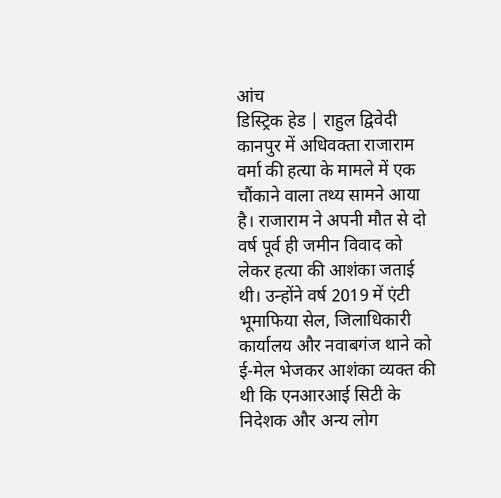आंच
डिस्ट्रिक हेड | राहुल द्विवेदी
कानपुर में अधिवक्ता राजाराम वर्मा की हत्या के मामले में एक चौंकाने वाला तथ्य सामने आया है। राजाराम ने अपनी मौत से दो वर्ष पूर्व ही जमीन विवाद को लेकर हत्या की आशंका जताई थी। उन्होंने वर्ष 2019 में एंटी भूमाफिया सेल, जिलाधिकारी कार्यालय और नवाबगंज थाने को ई-मेल भेजकर आशंका व्यक्त की थी कि एनआरआई सिटी के निदेशक और अन्य लोग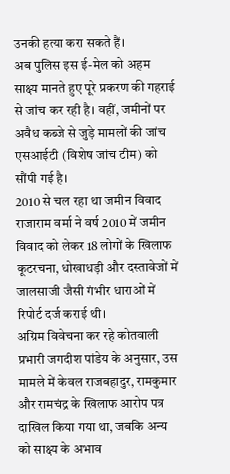उनकी हत्या करा सकते हैं।
अब पुलिस इस ई-मेल को अहम साक्ष्य मानते हुए पूरे प्रकरण की गहराई से जांच कर रही है। वहीं, जमीनों पर अवैध कब्जे से जुड़े मामलों की जांच एसआईटी (विशेष जांच टीम) को सौंपी गई है।
2010 से चल रहा था जमीन विवाद
राजाराम वर्मा ने वर्ष 2010 में जमीन विवाद को लेकर 18 लोगों के खिलाफ कूटरचना, धोखाधड़ी और दस्तावेजों में जालसाजी जैसी गंभीर धाराओं में रिपोर्ट दर्ज कराई थी।
अग्रिम विवेचना कर रहे कोतवाली प्रभारी जगदीश पांडेय के अनुसार, उस मामले में केवल राजबहादुर, रामकुमार और रामचंद्र के खिलाफ आरोप पत्र दाखिल किया गया था, जबकि अन्य को साक्ष्य के अभाव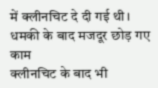में क्लीनचिट दे दी गई थी।
धमकी के बाद मजदूर छोड़ गए काम
क्लीनचिट के बाद भी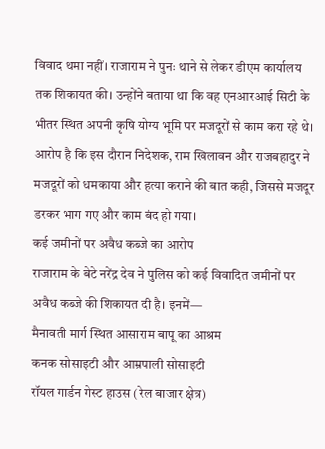विवाद थमा नहीं। राजाराम ने पुनः थाने से लेकर डीएम कार्यालय तक शिकायत की। उन्होंने बताया था कि वह एनआरआई सिटी के भीतर स्थित अपनी कृषि योग्य भूमि पर मजदूरों से काम करा रहे थे।
आरोप है कि इस दौरान निदेशक, राम खिलावन और राजबहादुर ने मजदूरों को धमकाया और हत्या कराने की बात कही, जिससे मजदूर डरकर भाग गए और काम बंद हो गया।
कई जमीनों पर अवैध कब्जे का आरोप
राजाराम के बेटे नरेंद्र देव ने पुलिस को कई विवादित जमीनों पर अवैध कब्जे की शिकायत दी है। इनमें—
मैनावती मार्ग स्थित आसाराम बापू का आश्रम
कनक सोसाइटी और आम्रपाली सोसाइटी
रॉयल गार्डन गेस्ट हाउस (रेल बाजार क्षेत्र)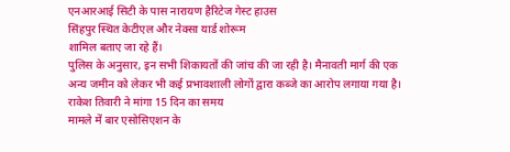एनआरआई सिटी के पास नारायण हैरिटेज गेस्ट हाउस
सिंहपुर स्थित केटीएल और नेक्सा यार्ड शोरूम
शामिल बताए जा रहे हैं।
पुलिस के अनुसार, इन सभी शिकायतों की जांच की जा रही है। मैनावती मार्ग की एक अन्य जमीन को लेकर भी कई प्रभावशाली लोगों द्वारा कब्जे का आरोप लगाया गया है।
राकेश तिवारी ने मांगा 15 दिन का समय
मामले में बार एसोसिएशन के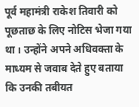पूर्व महामंत्री राकेश तिवारी को पूछताछ के लिए नोटिस भेजा गया था। उन्होंने अपने अधिवक्ता के माध्यम से जवाब देते हुए बताया कि उनकी तबीयत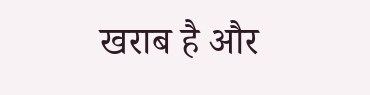खराब है और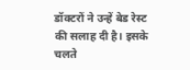डॉक्टरों ने उन्हें बेड रेस्ट की सलाह दी है। इसके चलते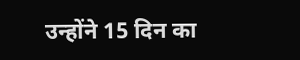उन्होंने 15 दिन का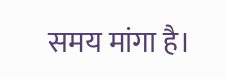समय मांगा है।